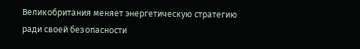Великобритания меняет энергетическую стратегию ради своей безопасности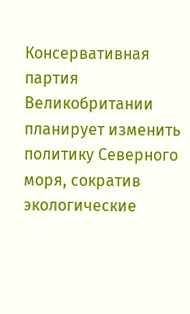Консервативная партия Великобритании планирует изменить политику Северного моря, сократив экологические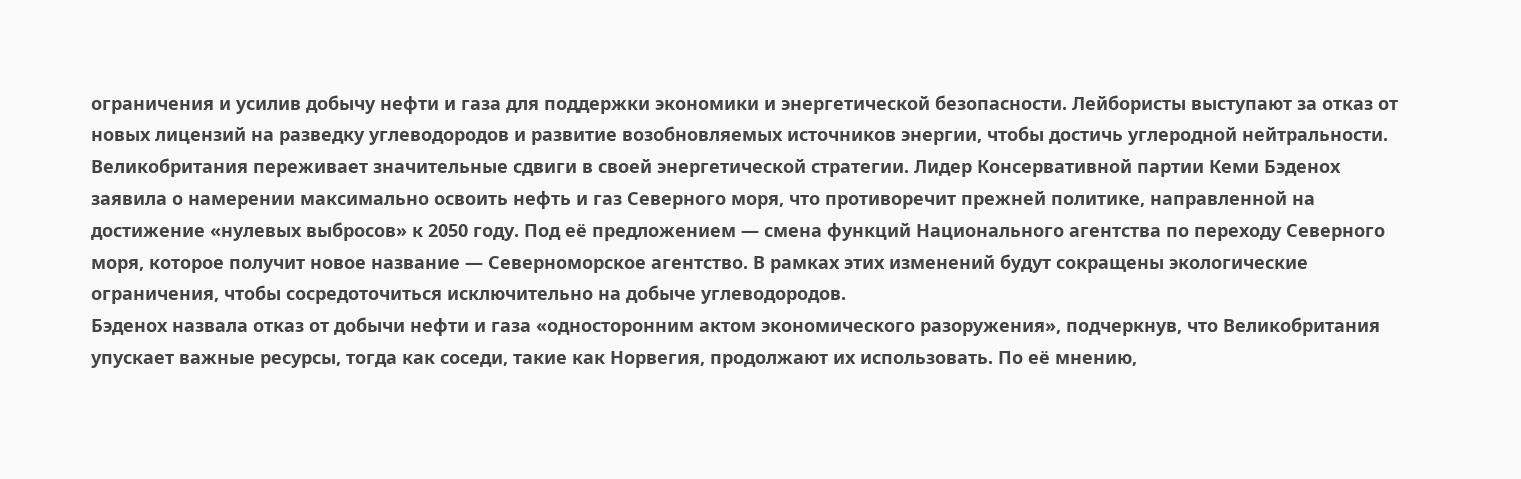ограничения и усилив добычу нефти и газа для поддержки экономики и энергетической безопасности. Лейбористы выступают за отказ от новых лицензий на разведку углеводородов и развитие возобновляемых источников энергии, чтобы достичь углеродной нейтральности.
Великобритания переживает значительные сдвиги в своей энергетической стратегии. Лидер Консервативной партии Кеми Бэденох заявила о намерении максимально освоить нефть и газ Северного моря, что противоречит прежней политике, направленной на достижение «нулевых выбросов» к 2050 году. Под её предложением — смена функций Национального агентства по переходу Северного моря, которое получит новое название — Северноморское агентство. В рамках этих изменений будут сокращены экологические ограничения, чтобы сосредоточиться исключительно на добыче углеводородов.
Бэденох назвала отказ от добычи нефти и газа «односторонним актом экономического разоружения», подчеркнув, что Великобритания упускает важные ресурсы, тогда как соседи, такие как Норвегия, продолжают их использовать. По её мнению,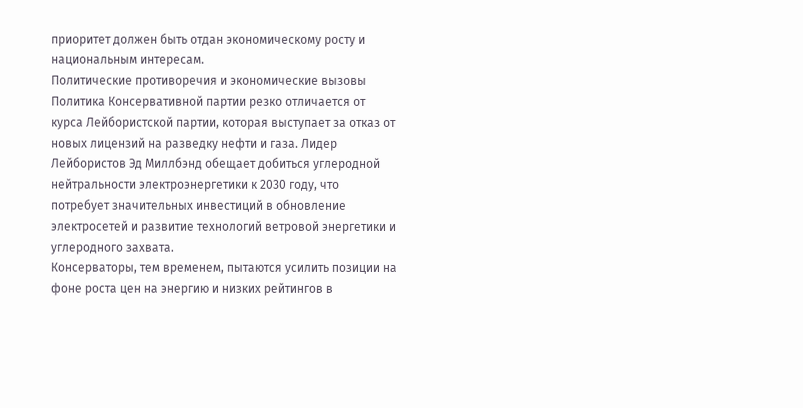приоритет должен быть отдан экономическому росту и национальным интересам.
Политические противоречия и экономические вызовы
Политика Консервативной партии резко отличается от курса Лейбористской партии, которая выступает за отказ от новых лицензий на разведку нефти и газа. Лидер Лейбористов Эд Миллбэнд обещает добиться углеродной нейтральности электроэнергетики к 2030 году, что потребует значительных инвестиций в обновление электросетей и развитие технологий ветровой энергетики и углеродного захвата.
Консерваторы, тем временем, пытаются усилить позиции на фоне роста цен на энергию и низких рейтингов в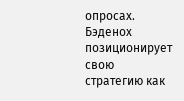опросах. Бэденох позиционирует свою стратегию как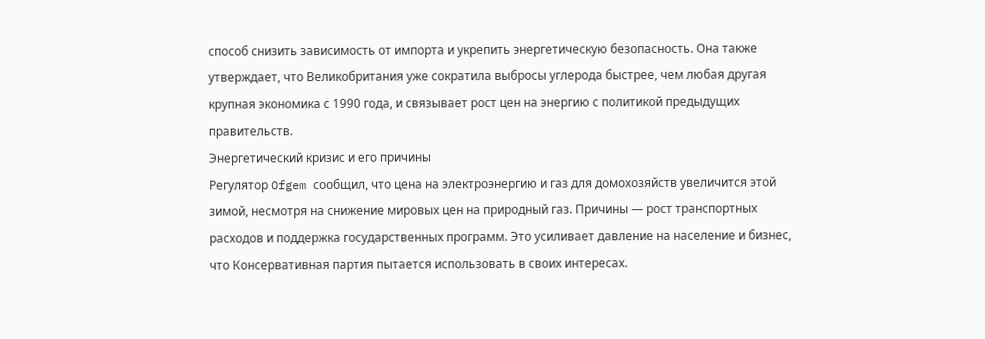способ снизить зависимость от импорта и укрепить энергетическую безопасность. Она также утверждает, что Великобритания уже сократила выбросы углерода быстрее, чем любая другая крупная экономика с 1990 года, и связывает рост цен на энергию с политикой предыдущих правительств.
Энергетический кризис и его причины
Регулятор Ofgem сообщил, что цена на электроэнергию и газ для домохозяйств увеличится этой зимой, несмотря на снижение мировых цен на природный газ. Причины — рост транспортных расходов и поддержка государственных программ. Это усиливает давление на население и бизнес, что Консервативная партия пытается использовать в своих интересах.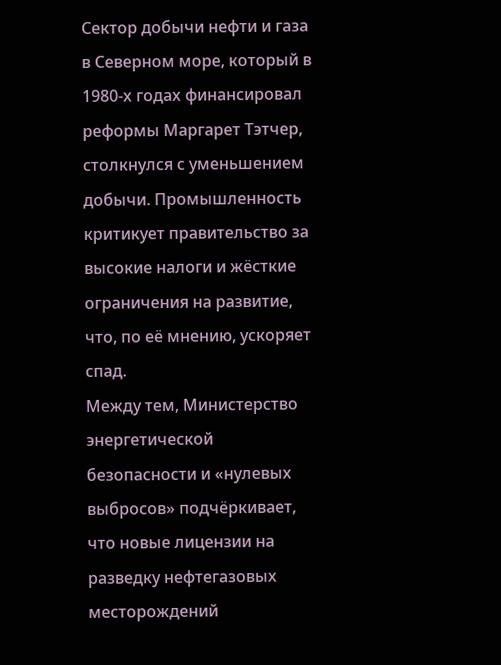Сектор добычи нефти и газа в Северном море, который в 1980-х годах финансировал реформы Маргарет Тэтчер, столкнулся с уменьшением добычи. Промышленность критикует правительство за высокие налоги и жёсткие ограничения на развитие, что, по её мнению, ускоряет спад.
Между тем, Министерство энергетической безопасности и «нулевых выбросов» подчёркивает, что новые лицензии на разведку нефтегазовых месторождений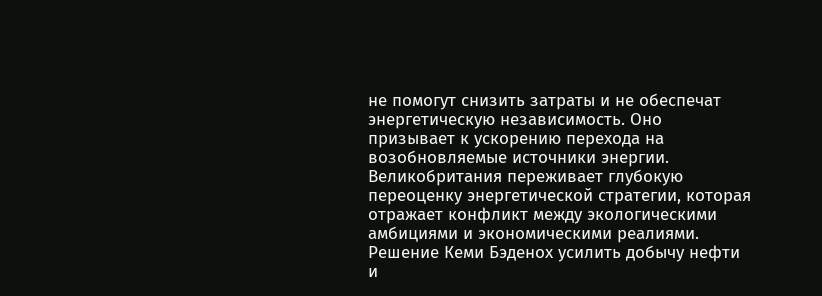не помогут снизить затраты и не обеспечат энергетическую независимость. Оно призывает к ускорению перехода на возобновляемые источники энергии.
Великобритания переживает глубокую переоценку энергетической стратегии, которая отражает конфликт между экологическими амбициями и экономическими реалиями. Решение Кеми Бэденох усилить добычу нефти и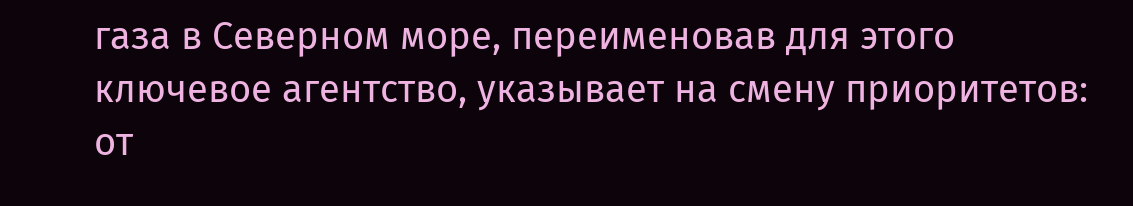газа в Северном море, переименовав для этого ключевое агентство, указывает на смену приоритетов: от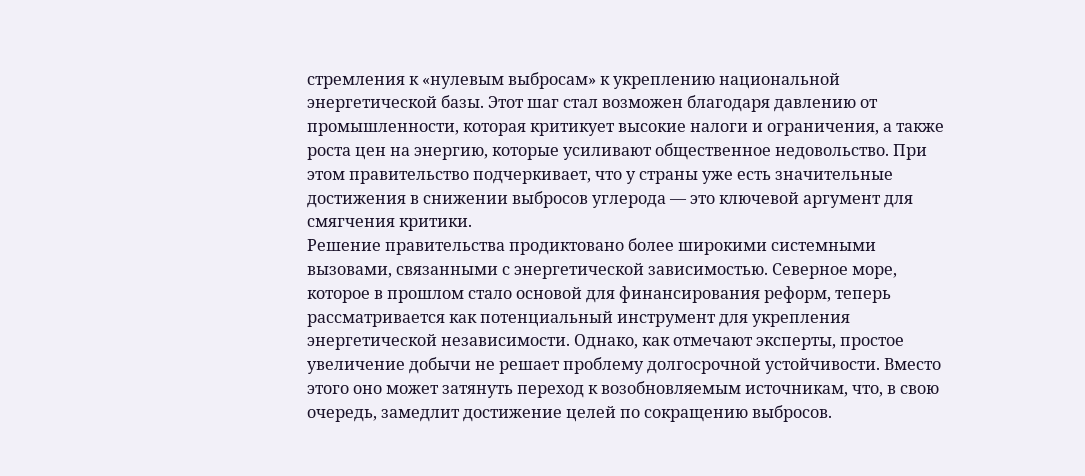стремления к «нулевым выбросам» к укреплению национальной энергетической базы. Этот шаг стал возможен благодаря давлению от промышленности, которая критикует высокие налоги и ограничения, а также роста цен на энергию, которые усиливают общественное недовольство. При этом правительство подчеркивает, что у страны уже есть значительные достижения в снижении выбросов углерода — это ключевой аргумент для смягчения критики.
Решение правительства продиктовано более широкими системными вызовами, связанными с энергетической зависимостью. Северное море, которое в прошлом стало основой для финансирования реформ, теперь рассматривается как потенциальный инструмент для укрепления энергетической независимости. Однако, как отмечают эксперты, простое увеличение добычи не решает проблему долгосрочной устойчивости. Вместо этого оно может затянуть переход к возобновляемым источникам, что, в свою очередь, замедлит достижение целей по сокращению выбросов.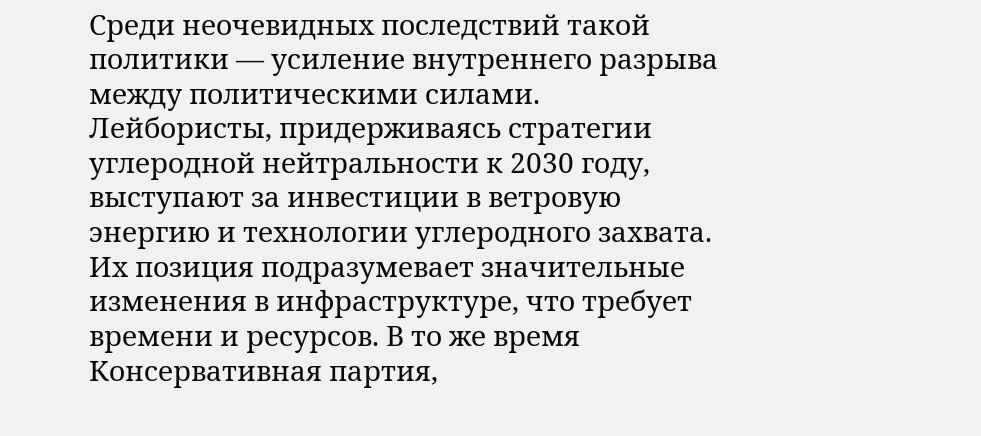Среди неочевидных последствий такой политики — усиление внутреннего разрыва между политическими силами. Лейбористы, придерживаясь стратегии углеродной нейтральности к 2030 году, выступают за инвестиции в ветровую энергию и технологии углеродного захвата. Их позиция подразумевает значительные изменения в инфраструктуре, что требует времени и ресурсов. В то же время Консервативная партия,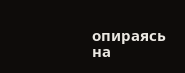опираясь на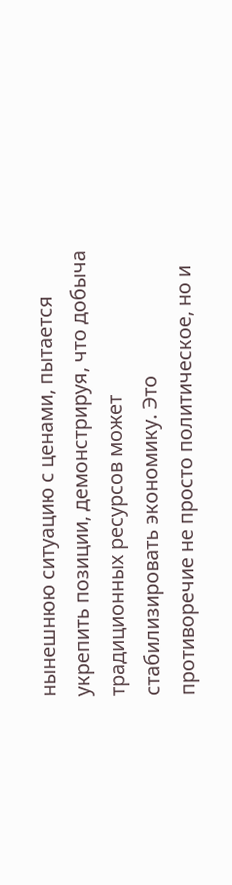нынешнюю ситуацию с ценами, пытается укрепить позиции, демонстрируя, что добыча традиционных ресурсов может стабилизировать экономику. Это противоречие не просто политическое, но и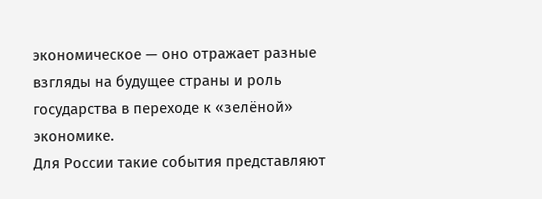экономическое — оно отражает разные взгляды на будущее страны и роль государства в переходе к «зелёной» экономике.
Для России такие события представляют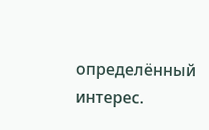определённый интерес.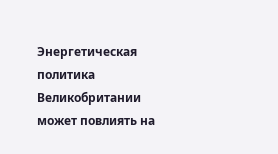Энергетическая политика Великобритании может повлиять на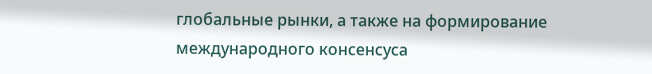глобальные рынки, а также на формирование международного консенсуса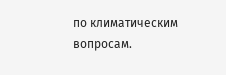по климатическим вопросам.